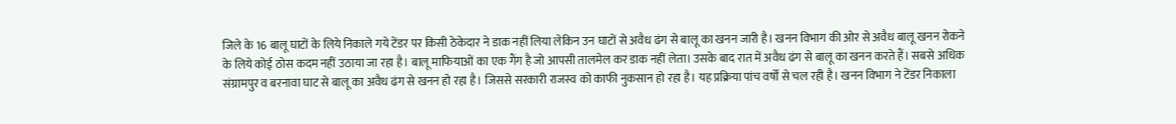जिले के 16 बालू घाटों के लिये निकाले गये टेंडर पर किसी ठेकेदार ने डाक नहीं लिया लेकिन उन घाटों से अवैध ढंग से बालू का खनन जारी है। खनन विभाग की ओर से अवैध बालू खनन रोकने के लिये कोई ठोस कदम नहीं उठाया जा रहा है। बालू माफियाओं का एक गैंग है जो आपसी तालमेल कर डाक नहीं लेता। उसके बाद रात में अवैध ढंग से बालू का खनन करते हैं। सबसे अधिक संग्रामपुर व बरनावा घाट से बालू का अवैध ढंग से खनन हो रहा है। जिससे सरकारी राजस्व को काफी नुकसान हो रहा है। यह प्रक्रिया पांच वर्षों से चल रही है। खनन विभाग ने टेंडर निकाला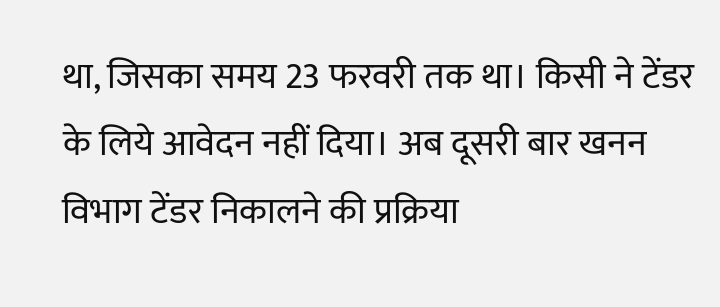था, जिसका समय 23 फरवरी तक था। किसी ने टेंडर के लिये आवेदन नहीं दिया। अब दूसरी बार खनन विभाग टेंडर निकालने की प्रक्रिया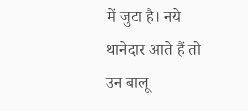में जुटा है। नये थानेदार आते हैं तो उन बालू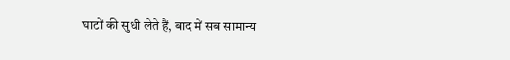घाटों की सुधी लेते हैं, बाद में सब सामान्य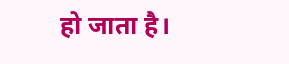हो जाता है।